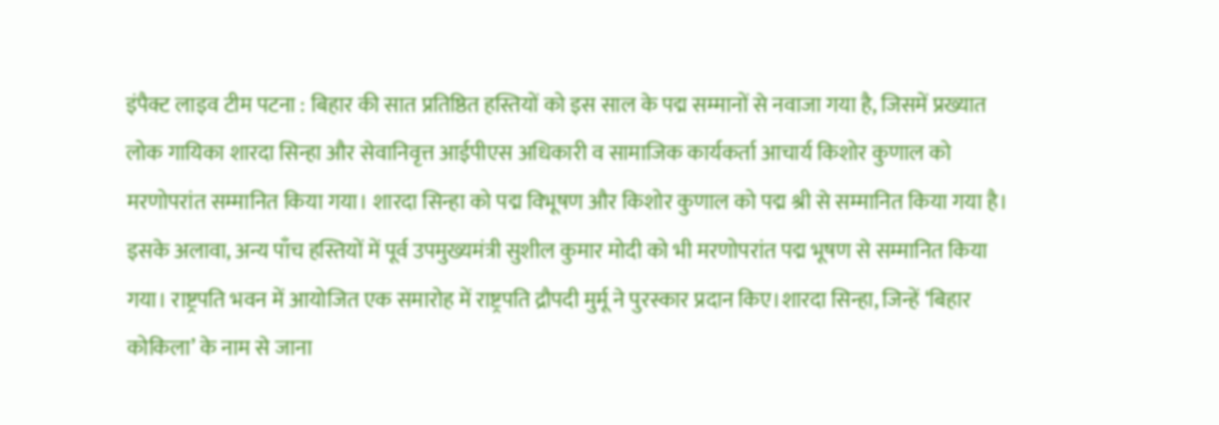इंपैक्ट लाइव टीम पटना : बिहार की सात प्रतिष्ठित हस्तियों को इस साल के पद्म सम्मानों से नवाजा गया है, जिसमें प्रख्यात लोक गायिका शारदा सिन्हा और सेवानिवृत्त आईपीएस अधिकारी व सामाजिक कार्यकर्ता आचार्य किशोर कुणाल को मरणोपरांत सम्मानित किया गया। शारदा सिन्हा को पद्म विभूषण और किशोर कुणाल को पद्म श्री से सम्मानित किया गया है। इसके अलावा, अन्य पाँच हस्तियों में पूर्व उपमुख्यमंत्री सुशील कुमार मोदी को भी मरणोपरांत पद्म भूषण से सम्मानित किया गया। राष्ट्रपति भवन में आयोजित एक समारोह में राष्ट्रपति द्रौपदी मुर्मू ने पुरस्कार प्रदान किए।शारदा सिन्हा, जिन्हें ‘बिहार कोकिला’ के नाम से जाना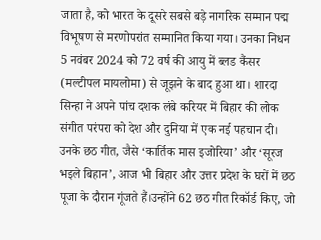जाता है, को भारत के दूसरे सबसे बड़े नागरिक सम्मान पद्म विभूषण से मरणोपरांत सम्मानित किया गया। उनका निधन 5 नवंबर 2024 को 72 वर्ष की आयु में ब्लड कैंसर (मल्टीपल मायलोमा) से जूझने के बाद हुआ था। शारदा सिन्हा ने अपने पांच दशक लंबे करियर में बिहार की लोक संगीत परंपरा को देश और दुनिया में एक नई पहचान दी। उनके छठ गीत, जैसे ‘कार्तिक मास इजोरिया’ और ‘सूरज भइले बिहान’, आज भी बिहार और उत्तर प्रदेश के घरों में छठ पूजा के दौरान गूंजते हैं।उन्होंने 62 छठ गीत रिकॉर्ड किए, जो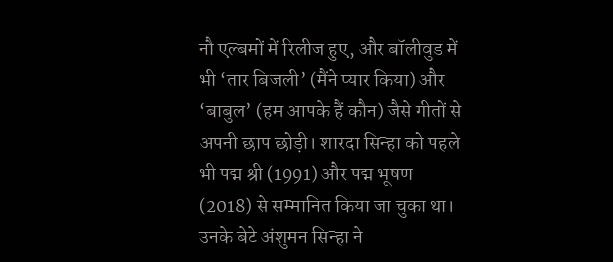नौ एल्बमों में रिलीज हुए, और बॉलीवुड में भी ‘तार बिजली’ (मैंने प्यार किया) और ‘बाबुल’ (हम आपके हैं कौन) जैसे गीतों से अपनी छाप छोड़ी। शारदा सिन्हा को पहले भी पद्म श्री (1991) और पद्म भूषण (2018) से सम्मानित किया जा चुका था। उनके बेटे अंशुमन सिन्हा ने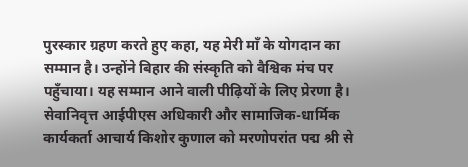पुरस्कार ग्रहण करते हुए कहा, यह मेरी माँ के योगदान का सम्मान है। उन्होंने बिहार की संस्कृति को वैश्विक मंच पर पहुँचाया। यह सम्मान आने वाली पीढ़ियों के लिए प्रेरणा है।
सेवानिवृत्त आईपीएस अधिकारी और सामाजिक-धार्मिक कार्यकर्ता आचार्य किशोर कुणाल को मरणोपरांत पद्म श्री से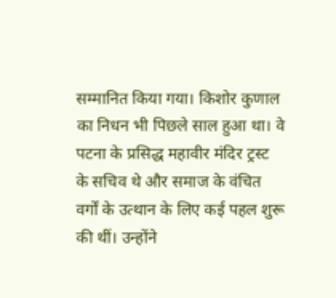सम्मानित किया गया। किशोर कुणाल का निधन भी पिछले साल हुआ था। वे पटना के प्रसिद्ध महावीर मंदिर ट्रस्ट के सचिव थे और समाज के वंचित वर्गों के उत्थान के लिए कई पहल शुरू की थीं। उन्होंने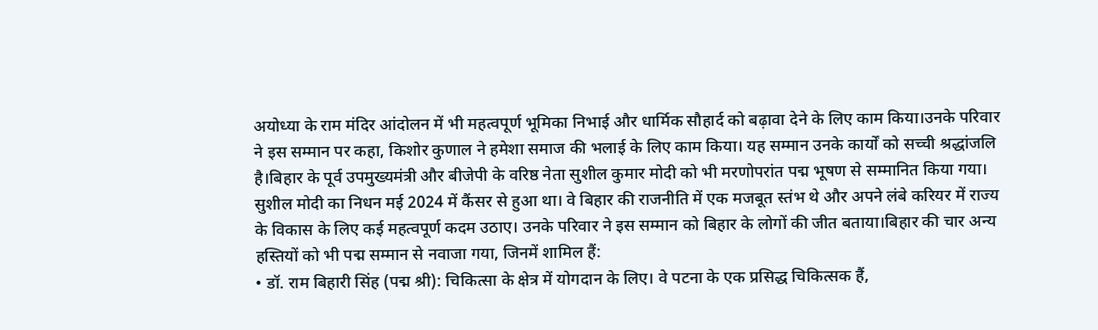अयोध्या के राम मंदिर आंदोलन में भी महत्वपूर्ण भूमिका निभाई और धार्मिक सौहार्द को बढ़ावा देने के लिए काम किया।उनके परिवार ने इस सम्मान पर कहा, किशोर कुणाल ने हमेशा समाज की भलाई के लिए काम किया। यह सम्मान उनके कार्यों को सच्ची श्रद्धांजलि है।बिहार के पूर्व उपमुख्यमंत्री और बीजेपी के वरिष्ठ नेता सुशील कुमार मोदी को भी मरणोपरांत पद्म भूषण से सम्मानित किया गया। सुशील मोदी का निधन मई 2024 में कैंसर से हुआ था। वे बिहार की राजनीति में एक मजबूत स्तंभ थे और अपने लंबे करियर में राज्य के विकास के लिए कई महत्वपूर्ण कदम उठाए। उनके परिवार ने इस सम्मान को बिहार के लोगों की जीत बताया।बिहार की चार अन्य हस्तियों को भी पद्म सम्मान से नवाजा गया, जिनमें शामिल हैं:
• डॉ. राम बिहारी सिंह (पद्म श्री): चिकित्सा के क्षेत्र में योगदान के लिए। वे पटना के एक प्रसिद्ध चिकित्सक हैं,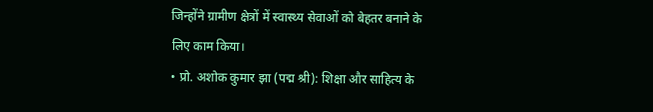जिन्होंने ग्रामीण क्षेत्रों में स्वास्थ्य सेवाओं को बेहतर बनाने के लिए काम किया।
• प्रो. अशोक कुमार झा (पद्म श्री): शिक्षा और साहित्य के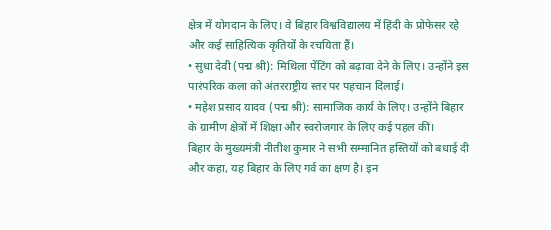क्षेत्र में योगदान के लिए। वे बिहार विश्वविद्यालय में हिंदी के प्रोफेसर रहे और कई साहित्यिक कृतियों के रचयिता हैं।
• सुधा देवी (पद्म श्री): मिथिला पेंटिंग को बढ़ावा देने के लिए। उन्होंने इस पारंपरिक कला को अंतरराष्ट्रीय स्तर पर पहचान दिलाई।
• महेश प्रसाद यादव (पद्म श्री): सामाजिक कार्य के लिए। उन्होंने बिहार के ग्रामीण क्षेत्रों में शिक्षा और स्वरोजगार के लिए कई पहल कीं।
बिहार के मुख्यमंत्री नीतीश कुमार ने सभी सम्मानित हस्तियों को बधाई दी और कहा, यह बिहार के लिए गर्व का क्षण है। इन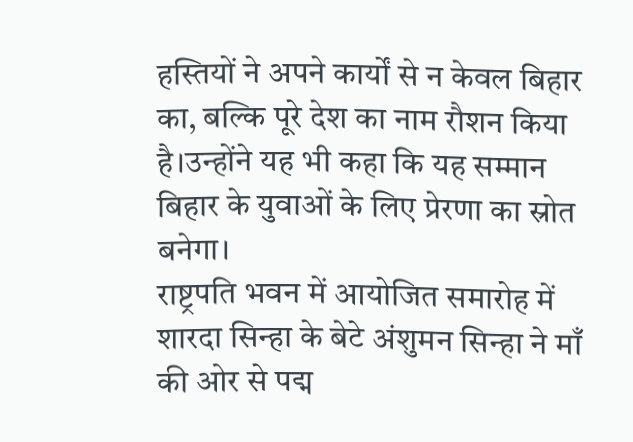हस्तियों ने अपने कार्यों से न केवल बिहार का, बल्कि पूरे देश का नाम रौशन किया है।उन्होंने यह भी कहा कि यह सम्मान बिहार के युवाओं के लिए प्रेरणा का स्रोत बनेगा।
राष्ट्रपति भवन में आयोजित समारोह में शारदा सिन्हा के बेटे अंशुमन सिन्हा ने माँ की ओर से पद्म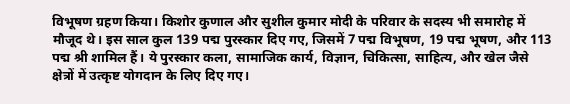विभूषण ग्रहण किया। किशोर कुणाल और सुशील कुमार मोदी के परिवार के सदस्य भी समारोह में मौजूद थे। इस साल कुल 139 पद्म पुरस्कार दिए गए, जिसमें 7 पद्म विभूषण, 19 पद्म भूषण, और 113 पद्म श्री शामिल हैं। ये पुरस्कार कला, सामाजिक कार्य, विज्ञान, चिकित्सा, साहित्य, और खेल जैसे क्षेत्रों में उत्कृष्ट योगदान के लिए दिए गए।